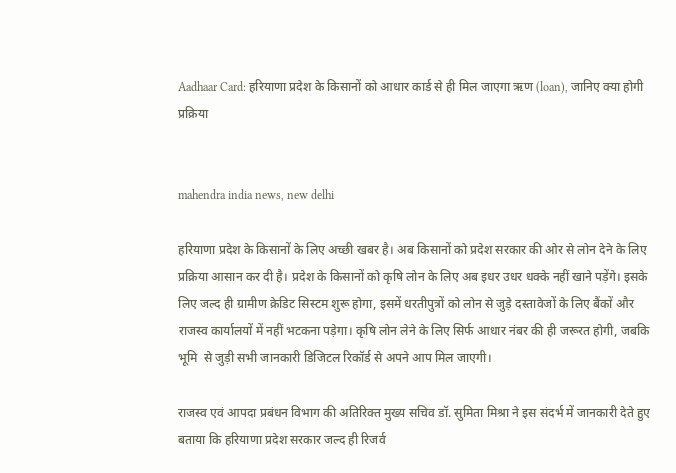Aadhaar Card: हरियाणा प्रदेश के किसानों को आधार कार्ड से ही मिल जाएगा ऋण (loan), जानिए क्या होगी प्रक्रिया


mahendra india news, new delhi

हरियाणा प्रदेश के किसानों के लिए अच्छी खबर है। अब किसानों को प्रदेश सरकार की ओर से लोन देने के लिए प्रक्रिया आसान कर दी है। प्रदेश के किसानों को कृषि लोन के लिए अब इधर उधर धक्के नहीं खाने पड़ेंगे। इसके लिए जल्द ही ग्रामीण क्रेडिट सिस्टम शुरू होगा, इसमें धरतीपुत्रों को लोन से जुड़े दस्तावेजों के लिए बैंकों और राजस्व कार्यालयों में नहीं भटकना पड़ेगा। कृषि लोन लेने के लिए सिर्फ आधार नंबर की ही जरूरत होगी, जबकि भूमि  से जुड़ी सभी जानकारी डिजिटल रिकॉर्ड से अपने आप मिल जाएगी।

राजस्व एवं आपदा प्रबंधन विभाग की अतिरिक्त मुख्य सचिव डॉ. सुमिता मिश्रा ने इस संदर्भ में जानकारी देते हुए बताया कि हरियाणा प्रदेश सरकार जल्द ही रिजर्व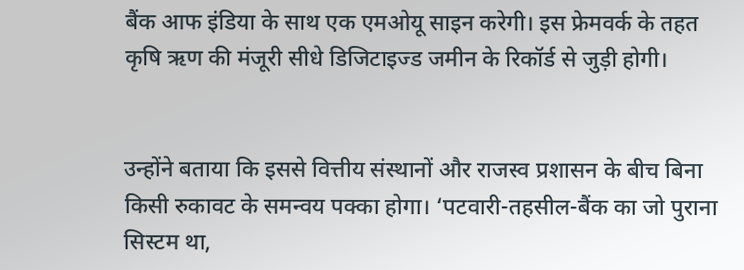बैंक आफ इंडिया के साथ एक एमओयू साइन करेगी। इस फ्रेमवर्क के तहत कृषि ऋण की मंजूरी सीधे डिजिटाइज्ड जमीन के रिकॉर्ड से जुड़ी होगी।


उन्होंने बताया कि इससे वित्तीय संस्थानों और राजस्व प्रशासन के बीच बिना किसी रुकावट के समन्वय पक्का होगा। ‘पटवारी-तहसील-बैंक का जो पुराना सिस्टम था,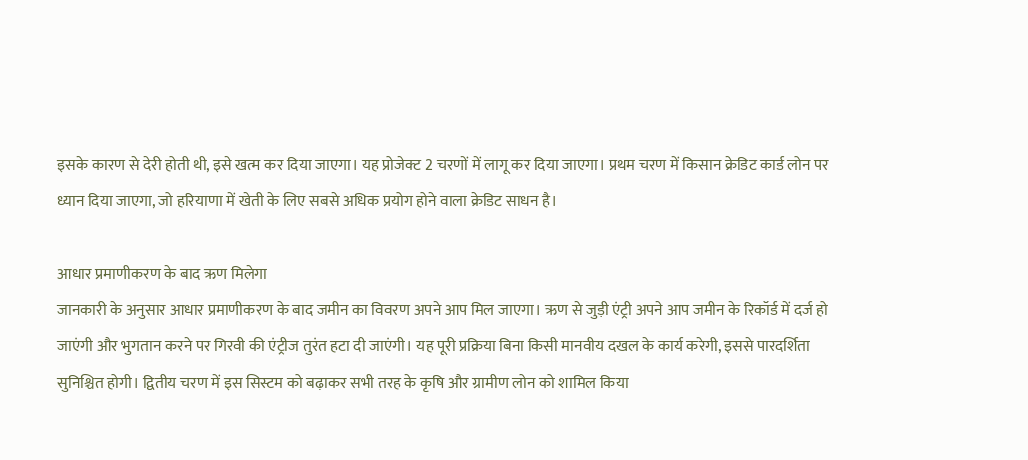इसके कारण से देरी होती थी, इसे खत्म कर दिया जाएगा। यह प्रोजेक्ट 2 चरणों में लागू कर दिया जाएगा। प्रथम चरण में किसान क्रेडिट कार्ड लोन पर ध्यान दिया जाएगा, जो हरियाणा में खेती के लिए सबसे अधिक प्रयोग होने वाला क्रेडिट साधन है।

आधार प्रमाणीकरण के बाद ऋण मिलेगा
जानकारी के अनुसार आधार प्रमाणीकरण के बाद जमीन का विवरण अपने आप मिल जाएगा। ऋण से जुड़ी एंट्री अपने आप जमीन के रिकॉर्ड में दर्ज हो जाएंगी और भुगतान करने पर गिरवी की एंट्रीज तुरंत हटा दी जाएंगी। यह पूरी प्रक्रिया बिना किसी मानवीय दखल के कार्य करेगी, इससे पारदर्शिता सुनिश्चित होगी। द्वितीय चरण में इस सिस्टम को बढ़ाकर सभी तरह के कृषि और ग्रामीण लोन को शामिल किया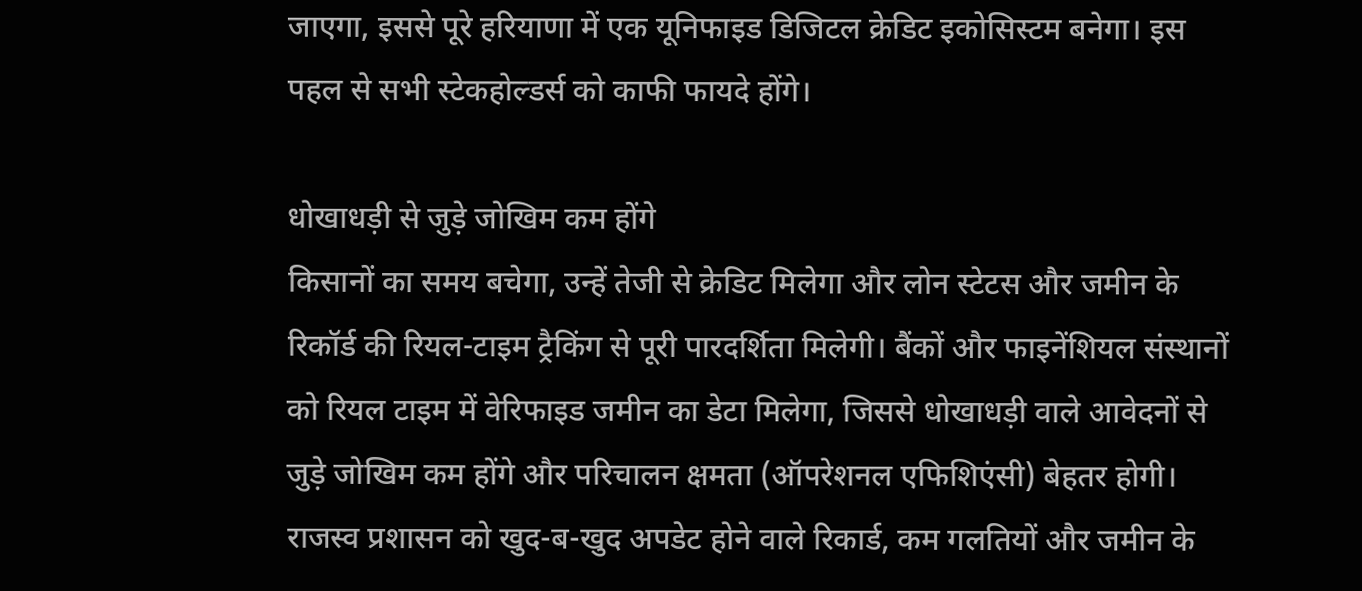जाएगा, इससे पूरे हरियाणा में एक यूनिफाइड डिजिटल क्रेडिट इकोसिस्टम बनेगा। इस पहल से सभी स्टेकहोल्डर्स को काफी फायदे होंगे।

धोखाधड़ी से जुड़े जोखिम कम होंगे
किसानों का समय बचेगा, उन्हें तेजी से क्रेडिट मिलेगा और लोन स्टेटस और जमीन के रिकॉर्ड की रियल-टाइम ट्रैकिंग से पूरी पारदर्शिता मिलेगी। बैंकों और फाइनेंशियल संस्थानों को रियल टाइम में वेरिफाइड जमीन का डेटा मिलेगा, जिससे धोखाधड़ी वाले आवेदनों से जुड़े जोखिम कम होंगे और परिचालन क्षमता (ऑपरेशनल एफिशिएंसी) बेहतर होगी। राजस्व प्रशासन को खुद-ब-खुद अपडेट होने वाले रिकार्ड, कम गलतियों और जमीन के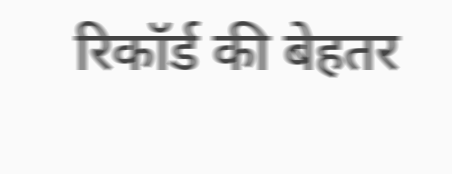रिकॉर्ड की बेहतर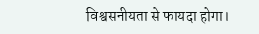विश्वसनीयता से फायदा होगा।